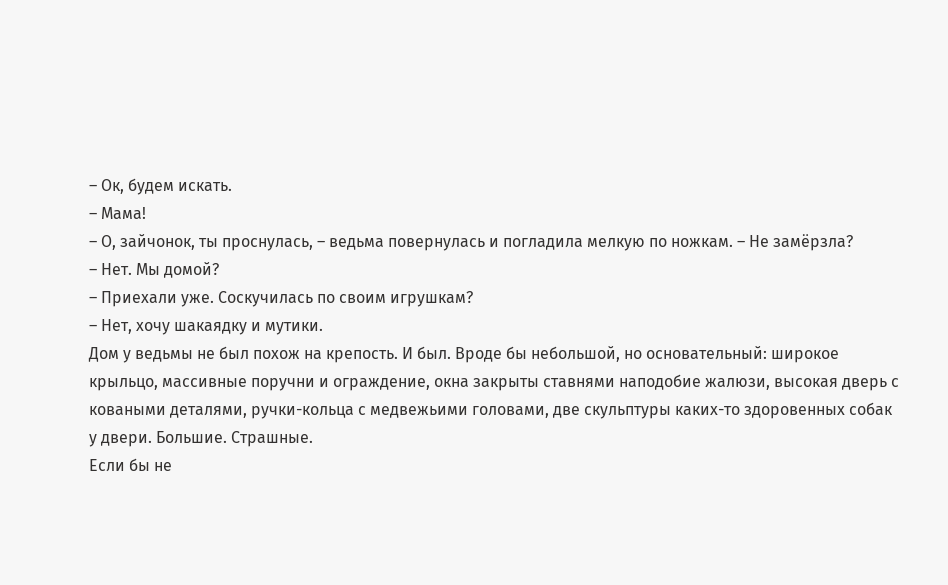– Ок, будем искать.
– Мама!
– О, зайчонок, ты проснулась, – ведьма повернулась и погладила мелкую по ножкам. – Не замёрзла?
– Нет. Мы домой?
– Приехали уже. Соскучилась по своим игрушкам?
– Нет, хочу шакаядку и мутики.
Дом у ведьмы не был похож на крепость. И был. Вроде бы небольшой, но основательный: широкое крыльцо, массивные поручни и ограждение, окна закрыты ставнями наподобие жалюзи, высокая дверь с коваными деталями, ручки-кольца с медвежьими головами, две скульптуры каких-то здоровенных собак у двери. Большие. Страшные.
Если бы не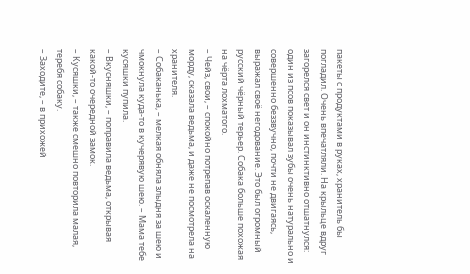пакеты с продуктами в руках, хранитель бы погладил. Очень впечатляли. На крыльце вдруг загорелся свет и он инстинктивно отшатнулся: один из псов показывал зубы очень натурально и совершенно беззвучно, почти не двигаясь, выражал своё негодование. Это был огромный русский чёрный терьер. Собака больше похожая на чёрта лохматого.
– Чейз, свои, – спокойно потрепав оскаленную морду, сказала ведьма, и даже не посмотрела на хранителя.
– Собаканька, – мелкая обняла злыдня за шею и чмокнула куда-то в кучерявую шею. – Мама тебе кусяшки пупила.
– Вкусняшки, – поправила ведьма, открывая какой-то очередной замок.
– Кусяшки, – также смешно повторила малая, теребя собаку.
– Заходите, – в прихожей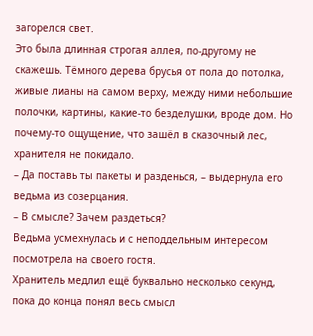загорелся свет.
Это была длинная строгая аллея, по-другому не скажешь. Тёмного дерева брусья от пола до потолка, живые лианы на самом верху, между ними небольшие полочки, картины, какие-то безделушки, вроде дом. Но почему-то ощущение, что зашёл в сказочный лес, хранителя не покидало.
– Да поставь ты пакеты и разденься, – выдернула его ведьма из созерцания.
– В смысле? Зачем раздеться?
Ведьма усмехнулась и с неподдельным интересом посмотрела на своего гостя.
Хранитель медлил ещё буквально несколько секунд, пока до конца понял весь смысл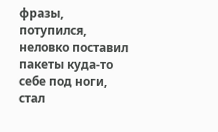фразы, потупился, неловко поставил пакеты куда-то себе под ноги, стал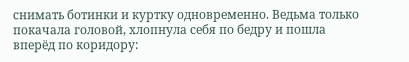снимать ботинки и куртку одновременно. Ведьма только покачала головой, хлопнула себя по бедру и пошла вперёд по коридору: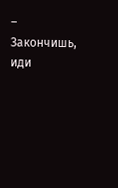– Закончишь, иди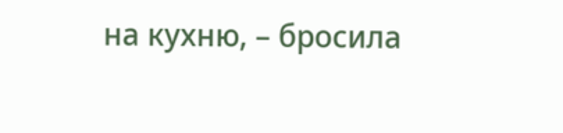на кухню, – бросила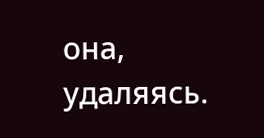она, удаляясь.